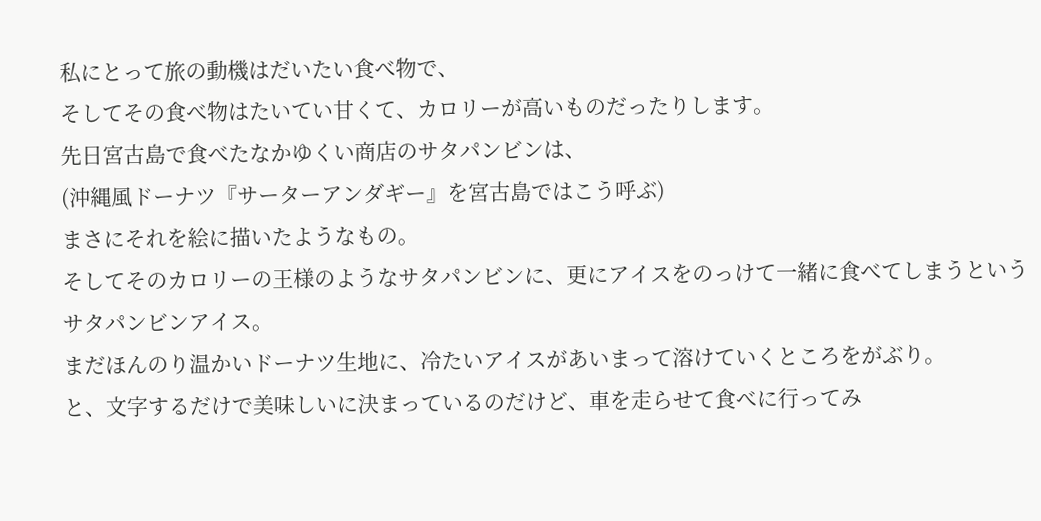私にとって旅の動機はだいたい食べ物で、
そしてその食べ物はたいてい甘くて、カロリーが高いものだったりします。
先日宮古島で食べたなかゆくい商店のサタパンビンは、
(沖縄風ドーナツ『サーターアンダギー』を宮古島ではこう呼ぶ)
まさにそれを絵に描いたようなもの。
そしてそのカロリーの王様のようなサタパンビンに、更にアイスをのっけて一緒に食べてしまうという
サタパンビンアイス。
まだほんのり温かいドーナツ生地に、冷たいアイスがあいまって溶けていくところをがぶり。
と、文字するだけで美味しいに決まっているのだけど、車を走らせて食べに行ってみ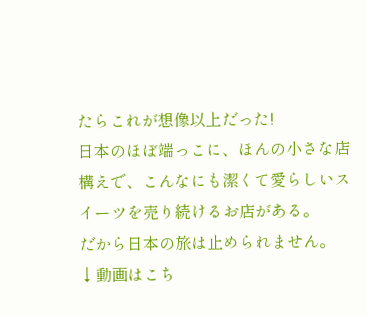たらこれが想像以上だった!
日本のほぼ端っこに、ほんの小さな店構えで、こんなにも潔くて愛らしいスイーツを売り続けるお店がある。
だから日本の旅は止められません。
↓動画はこち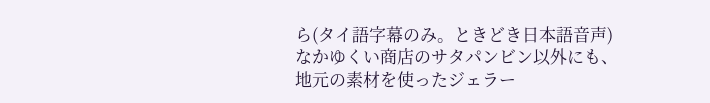ら(タイ語字幕のみ。ときどき日本語音声)
なかゆくい商店のサタパンビン以外にも、
地元の素材を使ったジェラー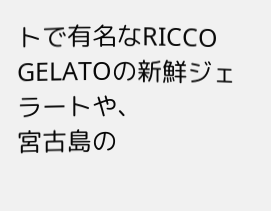トで有名なRICCO GELATOの新鮮ジェラートや、
宮古島の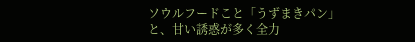ソウルフードこと「うずまきパン」と、甘い誘惑が多く全力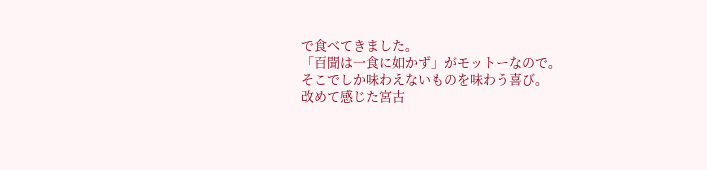で食べてきました。
「百聞は一食に如かず」がモットーなので。
そこでしか味わえないものを味わう喜び。
改めて感じた宮古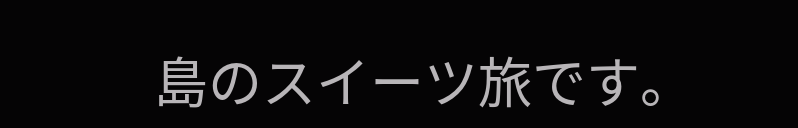島のスイーツ旅です。